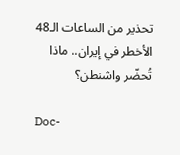تحذير من الساعات الـ48 الأخطر في إيران.. ماذا تُحضّر واشنطن؟

Doc-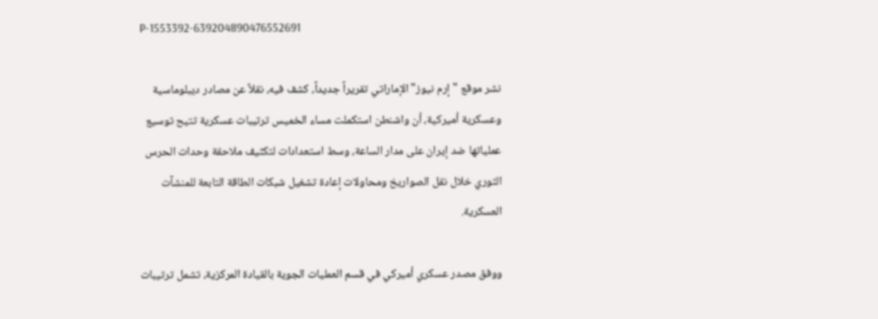P-1553392-639204890476552691

نشر موقع "إرم نيوز" الإماراتي تقريراً جديداً، كشف فيه، نقلاً عن مصادر ديبلوماسية وعسكرية أميركية، أن واشنطن استكملت مساء الخميس ترتيبات عسكرية تتيح توسيع عملياتها ضد إيران على مدار الساعة، وسط استعدادات لتكثيف ملاحقة وحدات الحرس الثوري خلال نقل الصواريخ ومحاولات إعادة تشغيل شبكات الطاقة التابعة للمنشآت العسكرية.

ووفق مصدر عسكري أميركي في قسم العمليات الجوية بالقيادة المركزية، تشمل ترتيبات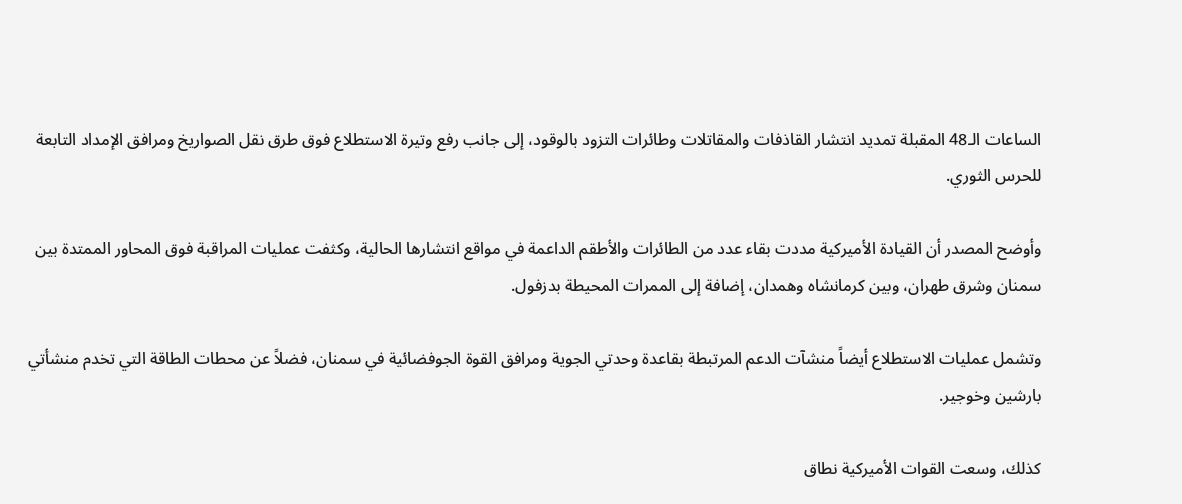الساعات الـ48 المقبلة تمديد انتشار القاذفات والمقاتلات وطائرات التزود بالوقود، إلى جانب رفع وتيرة الاستطلاع فوق طرق نقل الصواريخ ومرافق الإمداد التابعة للحرس الثوري.

وأوضح المصدر أن القيادة الأميركية مددت بقاء عدد من الطائرات والأطقم الداعمة في مواقع انتشارها الحالية، وكثفت عمليات المراقبة فوق المحاور الممتدة بين سمنان وشرق طهران، وبين كرمانشاه وهمدان، إضافة إلى الممرات المحيطة بدزفول.

وتشمل عمليات الاستطلاع أيضاً منشآت الدعم المرتبطة بقاعدة وحدتي الجوية ومرافق القوة الجوفضائية في سمنان، فضلاً عن محطات الطاقة التي تخدم منشأتي بارشين وخوجير.

كذلك، وسعت القوات الأميركية نطاق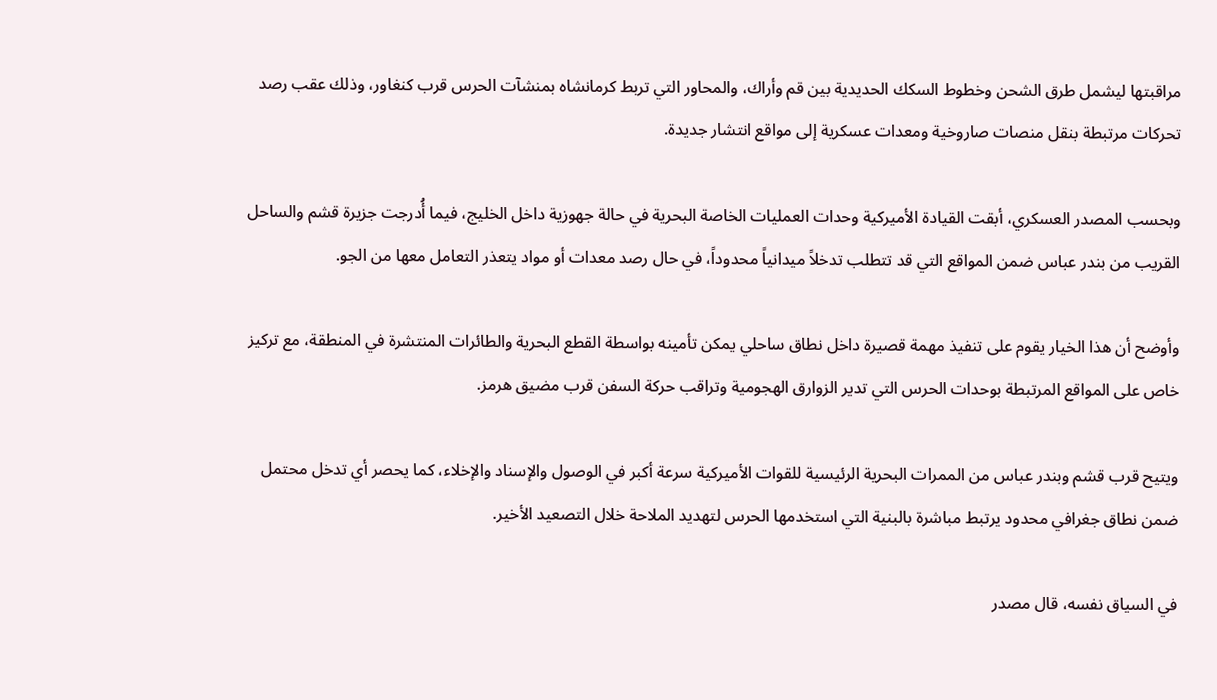مراقبتها ليشمل طرق الشحن وخطوط السكك الحديدية بين قم وأراك، والمحاور التي تربط كرمانشاه بمنشآت الحرس قرب كنغاور، وذلك عقب رصد تحركات مرتبطة بنقل منصات صاروخية ومعدات عسكرية إلى مواقع انتشار جديدة.

وبحسب المصدر العسكري، أبقت القيادة الأميركية وحدات العمليات الخاصة البحرية في حالة جهوزية داخل الخليج، فيما أُدرجت جزيرة قشم والساحل القريب من بندر عباس ضمن المواقع التي قد تتطلب تدخلاً ميدانياً محدوداً، في حال رصد معدات أو مواد يتعذر التعامل معها من الجو.

وأوضح أن هذا الخيار يقوم على تنفيذ مهمة قصيرة داخل نطاق ساحلي يمكن تأمينه بواسطة القطع البحرية والطائرات المنتشرة في المنطقة، مع تركيز خاص على المواقع المرتبطة بوحدات الحرس التي تدير الزوارق الهجومية وتراقب حركة السفن قرب مضيق هرمز.

ويتيح قرب قشم وبندر عباس من الممرات البحرية الرئيسية للقوات الأميركية سرعة أكبر في الوصول والإسناد والإخلاء، كما يحصر أي تدخل محتمل ضمن نطاق جغرافي محدود يرتبط مباشرة بالبنية التي استخدمها الحرس لتهديد الملاحة خلال التصعيد الأخير.

في السياق نفسه، قال مصدر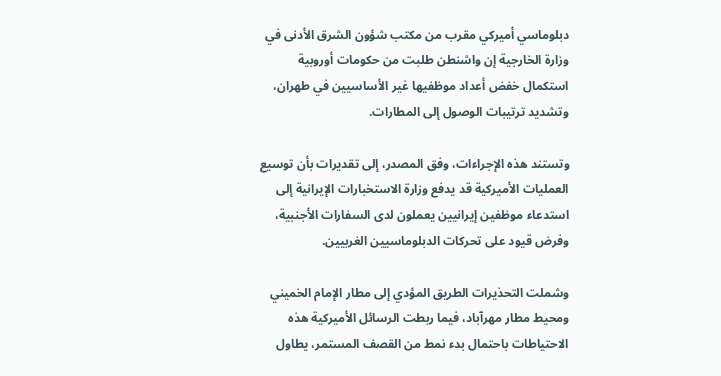دبلوماسي أميركي مقرب من مكتب شؤون الشرق الأدنى في وزارة الخارجية إن واشنطن طلبت من حكومات أوروبية استكمال خفض أعداد موظفيها غير الأساسيين في طهران، وتشديد ترتيبات الوصول إلى المطارات.

وتستند هذه الإجراءات، وفق المصدر، إلى تقديرات بأن توسيع العمليات الأميركية قد يدفع وزارة الاستخبارات الإيرانية إلى استدعاء موظفين إيرانيين يعملون لدى السفارات الأجنبية، وفرض قيود على تحركات الدبلوماسيين الغربيين.

وشملت التحذيرات الطريق المؤدي إلى مطار الإمام الخميني ومحيط مطار مهرآباد، فيما ربطت الرسائل الأميركية هذه الاحتياطات باحتمال بدء نمط من القصف المستمر، يطاول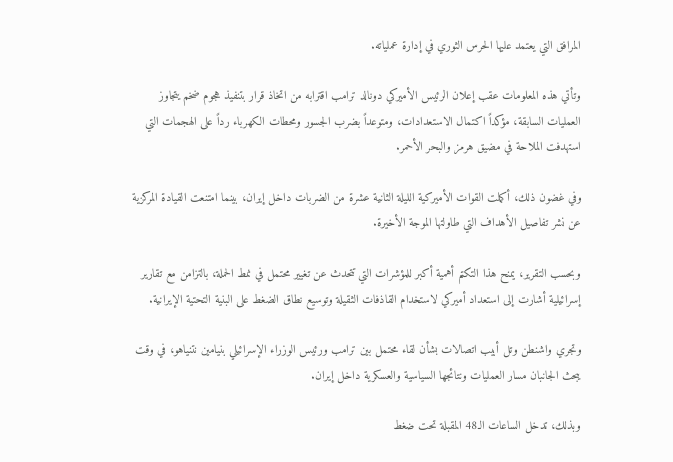المرافق التي يعتمد عليها الحرس الثوري في إدارة عملياته.

وتأتي هذه المعلومات عقب إعلان الرئيس الأميركي دونالد ترامب اقترابه من اتخاذ قرار بتنفيذ هجوم ضخم يتجاوز العمليات السابقة، مؤكداً اكتمال الاستعدادات، ومتوعداً بضرب الجسور ومحطات الكهرباء رداً على الهجمات التي استهدفت الملاحة في مضيق هرمز والبحر الأحمر.

وفي غضون ذلك، أكملت القوات الأميركية الليلة الثانية عشرة من الضربات داخل إيران، بينما امتنعت القيادة المركزية عن نشر تفاصيل الأهداف التي طاولتها الموجة الأخيرة.

وبحسب التقرير، يمنح هذا التكتم أهمية أكبر للمؤشرات التي تتحدث عن تغيير محتمل في نمط الحملة، بالتزامن مع تقارير إسرائيلية أشارت إلى استعداد أميركي لاستخدام القاذفات الثقيلة وتوسيع نطاق الضغط على البنية التحتية الإيرانية.

وتجري واشنطن وتل أبيب اتصالات بشأن لقاء محتمل بين ترامب ورئيس الوزراء الإسرائيلي بنيامين نتنياهو، في وقت يبحث الجانبان مسار العمليات ونتائجها السياسية والعسكرية داخل إيران.

وبذلك، تدخل الساعات الـ48 المقبلة تحت ضغط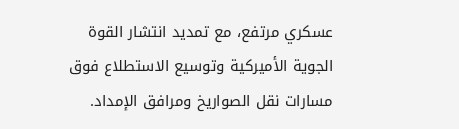عسكري مرتفع، مع تمديد انتشار القوة الجوية الأميركية وتوسيع الاستطلاع فوق مسارات نقل الصواريخ ومرافق الإمداد.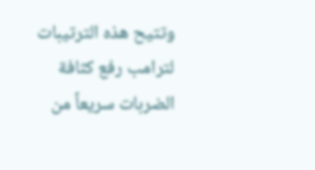وتتيح هذه الترتيبات لترامب رفع كثافة الضربات سريعاً من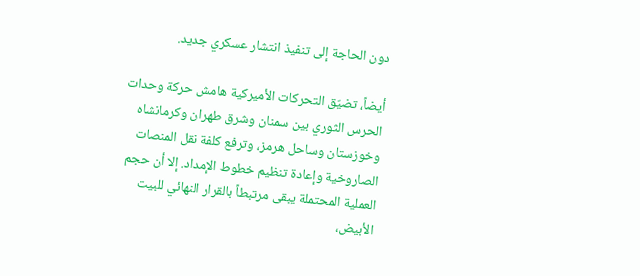دون الحاجة إلى تنفيذ انتشار عسكري جديد.

أيضاً، تضيّق التحركات الأميركية هامش حركة وحدات الحرس الثوري بين سمنان وشرق طهران وكرمانشاه وخوزستان وساحل هرمز، وترفع كلفة نقل المنصات الصاروخية وإعادة تنظيم خطوط الإمداد. إلا أن حجم العملية المحتملة يبقى مرتبطاً بالقرار النهائي للبيت الأبيض،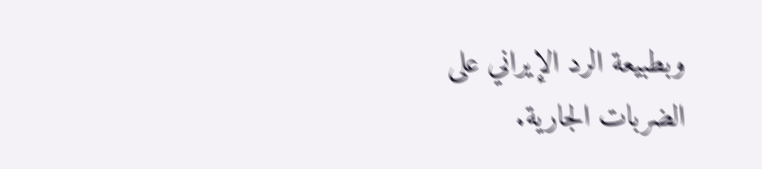وبطبيعة الرد الإيراني على الضربات الجارية.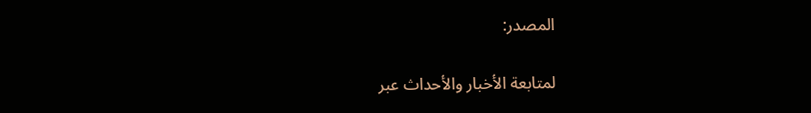المصدر:

لمتابعة الأخبار والأحداث عبر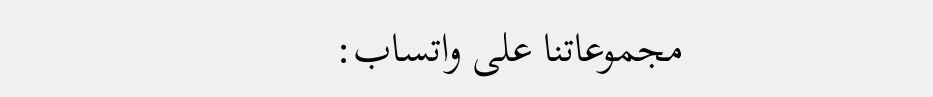مجموعاتنا على واتساب: